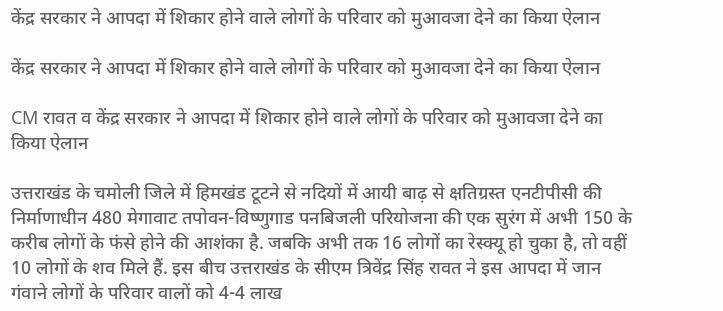केंद्र सरकार ने आपदा में शिकार होने वाले लोगों के परिवार को मुआवजा देने का किया ऐलान

केंद्र सरकार ने आपदा में शिकार होने वाले लोगों के परिवार को मुआवजा देने का किया ऐलान

CM रावत व केंद्र सरकार ने आपदा में शिकार होने वाले लोगों के परिवार को मुआवजा देने का किया ऐलान

उत्तराखंड के चमोली जिले में हिमखंड टूटने से नदियों में आयी बाढ़ से क्षतिग्रस्त एनटीपीसी की निर्माणाधीन 480 मेगावाट तपोवन-विष्णुगाड पनबिजली परियोजना की एक सुरंग में अभी 150 के करीब लोगों के फंसे होने की आशंका है. जबकि अभी तक 16 लोगों का रेस्क्यू हो चुका है, तो वहीं 10 लोगों के शव मिले हैं. इस बीच उत्तराखंड के सीएम त्रिवेंद्र सिंह रावत ने इस आपदा में जान गंवाने लोगों के परिवार वालों को 4-4 लाख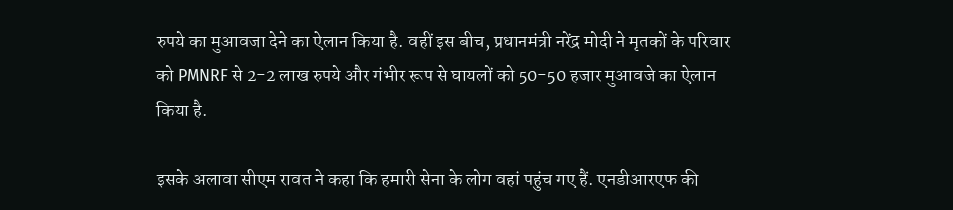रुपये का मुआवजा देने का ऐलान किया है. वहीं इस बीच, प्रधानमंत्री नरेंद्र मोदी ने मृतकों के परिवार को PMNRF से 2-2 लाख रुपये और गंभीर रूप से घायलों को 50-50 हजार मुआवजे का ऐलान किया है.

इसके अलावा सीएम रावत ने कहा कि हमारी सेना के लोग वहां पहुंच गए हैं. एनडीआरएफ की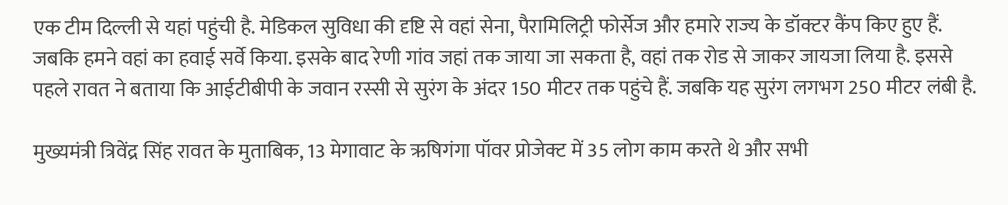एक टीम दिल्ली से यहां पहुंची है. मेडिकल सुविधा की दृष्टि से वहां सेना, पैरामिलिट्री फोर्सेज और हमारे राज्य के डॉक्टर कैंप किए हुए हैं. जबकि हमने वहां का हवाई सर्वे किया. इसके बाद रेणी गांव जहां तक जाया जा सकता है, वहां तक रोड से जाकर जायजा लिया है. इससे पहले रावत ने बताया कि आईटीबीपी के जवान रस्सी से सुरंग के अंदर 150 मीटर तक पहुंचे हैं. जबकि यह सुरंग लगभग 250 मीटर लंबी है.

मुख्यमंत्री त्रिवेंद्र सिंह रावत के मुताबिक, 13 मेगावाट के ऋषिगंगा पॉवर प्रोजेक्ट में 35 लोग काम करते थे और सभी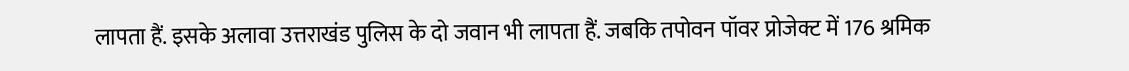लापता हैं. इसके अलावा उत्तराखंड पुलिस के दो जवान भी लापता हैं. जबकि तपोवन पॉवर प्रोजेक्ट में 176 श्रमिक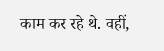काम कर रहे थे. वहीं,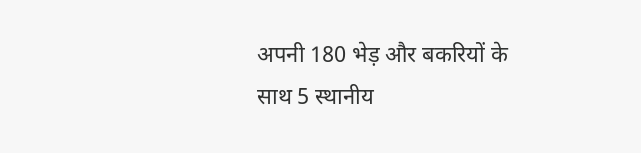अपनी 180 भेड़ और बकरियों के साथ 5 स्थानीय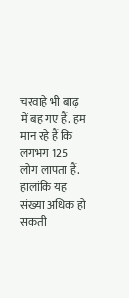चरवाहे भी बाढ़ में बह गए हैं. हम मान रहे हैं कि लगभग 125 लोग लापता हैं. हालांकि यह संख्या अधिक हो सकती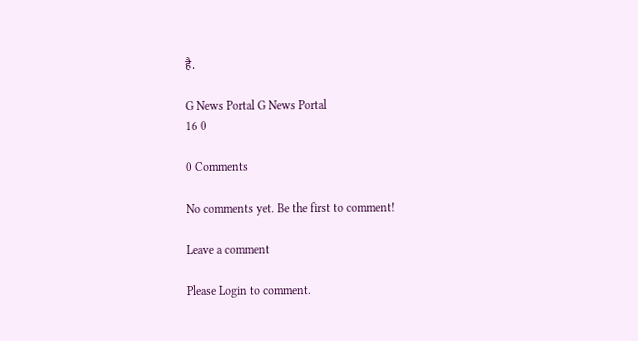है.

G News Portal G News Portal
16 0

0 Comments

No comments yet. Be the first to comment!

Leave a comment

Please Login to comment.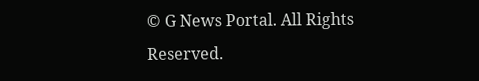© G News Portal. All Rights Reserved.